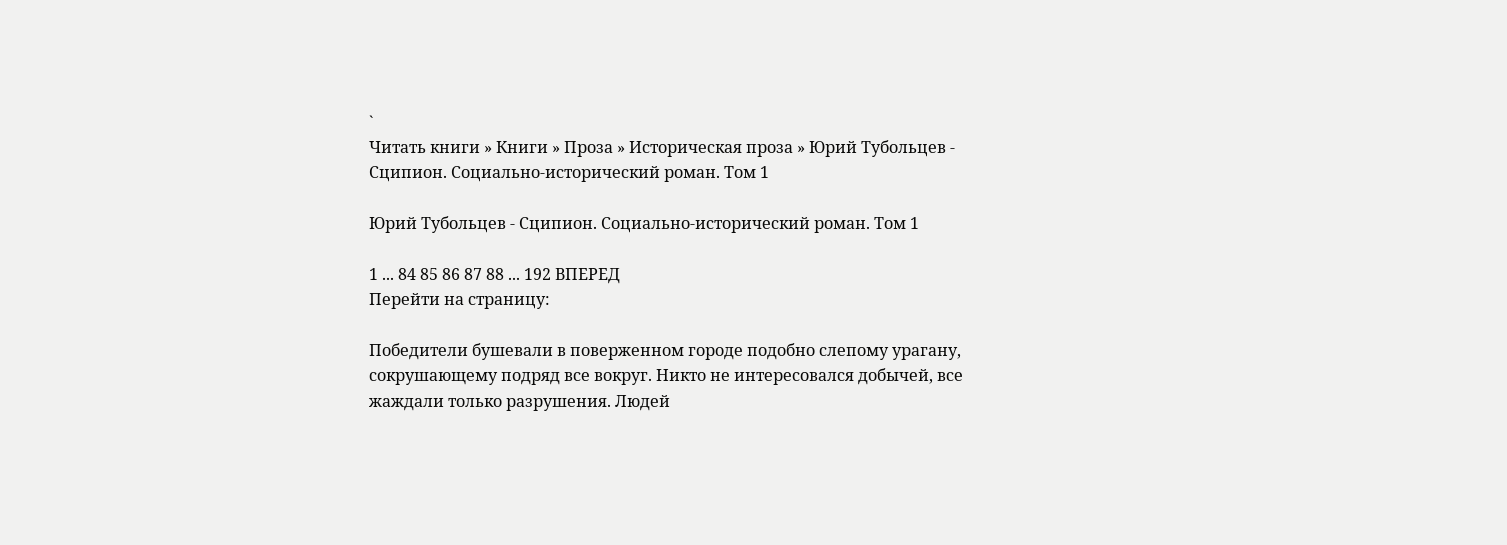`
Читать книги » Книги » Проза » Историческая проза » Юрий Тубольцев - Сципион. Социально-исторический роман. Том 1

Юрий Тубольцев - Сципион. Социально-исторический роман. Том 1

1 ... 84 85 86 87 88 ... 192 ВПЕРЕД
Перейти на страницу:

Победители бушевали в поверженном городе подобно слепому урагану, сокрушающему подряд все вокруг. Никто не интересовался добычей, все жаждали только разрушения. Людей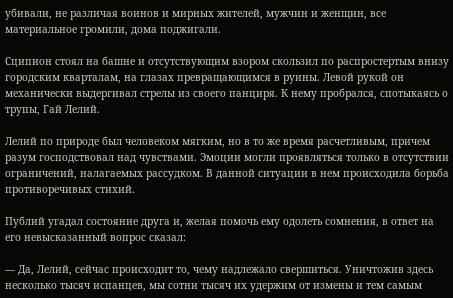убивали, не различая воинов и мирных жителей, мужчин и женщин, все материальное громили, дома поджигали.

Сципион стоял на башне и отсутствующим взором скользил по распростертым внизу городским кварталам, на глазах превращающимся в руины. Левой рукой он механически выдергивал стрелы из своего панциря. К нему пробрался, спотыкаясь о трупы, Гай Лелий.

Лелий по природе был человеком мягким, но в то же время расчетливым, причем разум господствовал над чувствами. Эмоции могли проявляться только в отсутствии ограничений, налагаемых рассудком. В данной ситуации в нем происходила борьба противоречивых стихий.

Публий угадал состояние друга и, желая помочь ему одолеть сомнения, в ответ на его невысказанный вопрос сказал:

— Да, Лелий, сейчас происходит то, чему надлежало свершиться. Уничтожив здесь несколько тысяч испанцев, мы сотни тысяч их удержим от измены и тем самым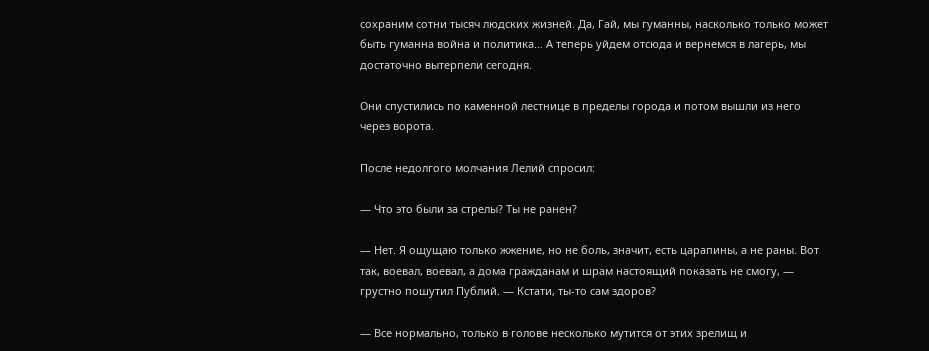сохраним сотни тысяч людских жизней. Да, Гай, мы гуманны, насколько только может быть гуманна война и политика… А теперь уйдем отсюда и вернемся в лагерь, мы достаточно вытерпели сегодня.

Они спустились по каменной лестнице в пределы города и потом вышли из него через ворота.

После недолгого молчания Лелий спросил:

— Что это были за стрелы? Ты не ранен?

— Нет. Я ощущаю только жжение, но не боль, значит, есть царапины, а не раны. Вот так, воевал, воевал, а дома гражданам и шрам настоящий показать не смогу, — грустно пошутил Публий. — Кстати, ты-то сам здоров?

— Все нормально, только в голове несколько мутится от этих зрелищ и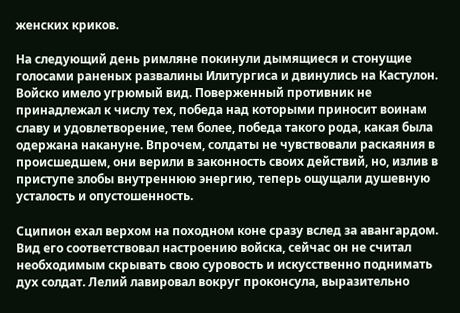женских криков.

На следующий день римляне покинули дымящиеся и стонущие голосами раненых развалины Илитургиса и двинулись на Кастулон. Войско имело угрюмый вид. Поверженный противник не принадлежал к числу тех, победа над которыми приносит воинам славу и удовлетворение, тем более, победа такого рода, какая была одержана накануне. Впрочем, солдаты не чувствовали раскаяния в происшедшем, они верили в законность своих действий, но, излив в приступе злобы внутреннюю энергию, теперь ощущали душевную усталость и опустошенность.

Сципион ехал верхом на походном коне сразу вслед за авангардом. Вид его соответствовал настроению войска, сейчас он не считал необходимым скрывать свою суровость и искусственно поднимать дух солдат. Лелий лавировал вокруг проконсула, выразительно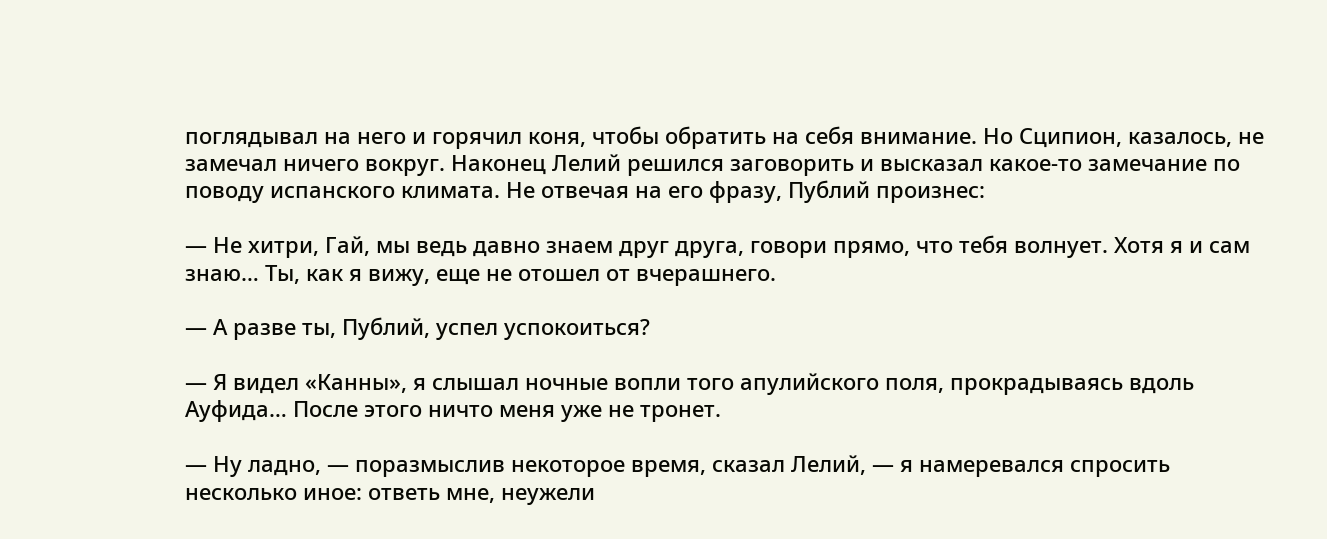поглядывал на него и горячил коня, чтобы обратить на себя внимание. Но Сципион, казалось, не замечал ничего вокруг. Наконец Лелий решился заговорить и высказал какое-то замечание по поводу испанского климата. Не отвечая на его фразу, Публий произнес:

— Не хитри, Гай, мы ведь давно знаем друг друга, говори прямо, что тебя волнует. Хотя я и сам знаю… Ты, как я вижу, еще не отошел от вчерашнего.

— А разве ты, Публий, успел успокоиться?

— Я видел «Канны», я слышал ночные вопли того апулийского поля, прокрадываясь вдоль Ауфида… После этого ничто меня уже не тронет.

— Ну ладно, — поразмыслив некоторое время, сказал Лелий, — я намеревался спросить несколько иное: ответь мне, неужели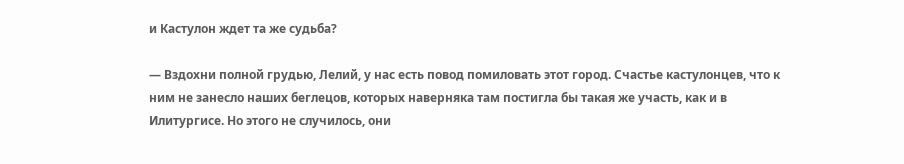и Кастулон ждет та же судьба?

— Вздохни полной грудью, Лелий, у нас есть повод помиловать этот город. Счастье кастулонцев, что к ним не занесло наших беглецов, которых наверняка там постигла бы такая же участь, как и в Илитургисе. Но этого не случилось, они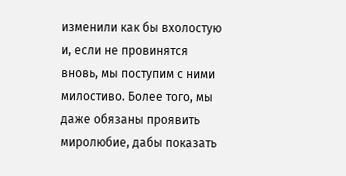изменили как бы вхолостую и, если не провинятся вновь, мы поступим с ними милостиво. Более того, мы даже обязаны проявить миролюбие, дабы показать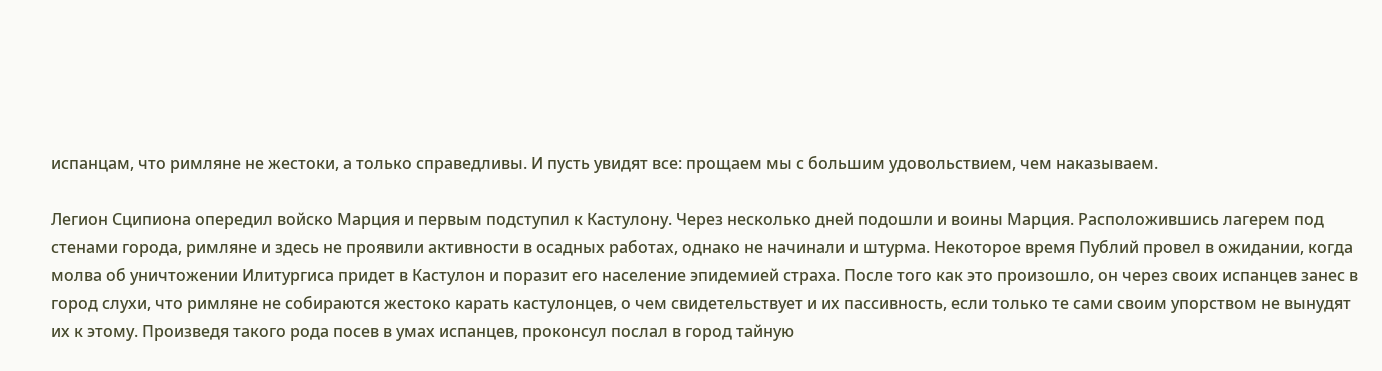испанцам, что римляне не жестоки, а только справедливы. И пусть увидят все: прощаем мы с большим удовольствием, чем наказываем.

Легион Сципиона опередил войско Марция и первым подступил к Кастулону. Через несколько дней подошли и воины Марция. Расположившись лагерем под стенами города, римляне и здесь не проявили активности в осадных работах, однако не начинали и штурма. Некоторое время Публий провел в ожидании, когда молва об уничтожении Илитургиса придет в Кастулон и поразит его население эпидемией страха. После того как это произошло, он через своих испанцев занес в город слухи, что римляне не собираются жестоко карать кастулонцев, о чем свидетельствует и их пассивность, если только те сами своим упорством не вынудят их к этому. Произведя такого рода посев в умах испанцев, проконсул послал в город тайную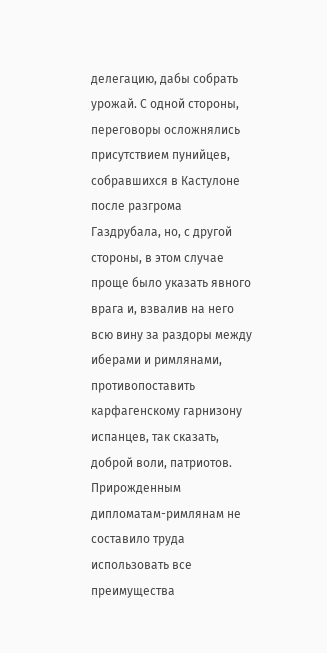делегацию, дабы собрать урожай. С одной стороны, переговоры осложнялись присутствием пунийцев, собравшихся в Кастулоне после разгрома Газдрубала, но, с другой стороны, в этом случае проще было указать явного врага и, взвалив на него всю вину за раздоры между иберами и римлянами, противопоставить карфагенскому гарнизону испанцев, так сказать, доброй воли, патриотов. Прирожденным дипломатам-римлянам не составило труда использовать все преимущества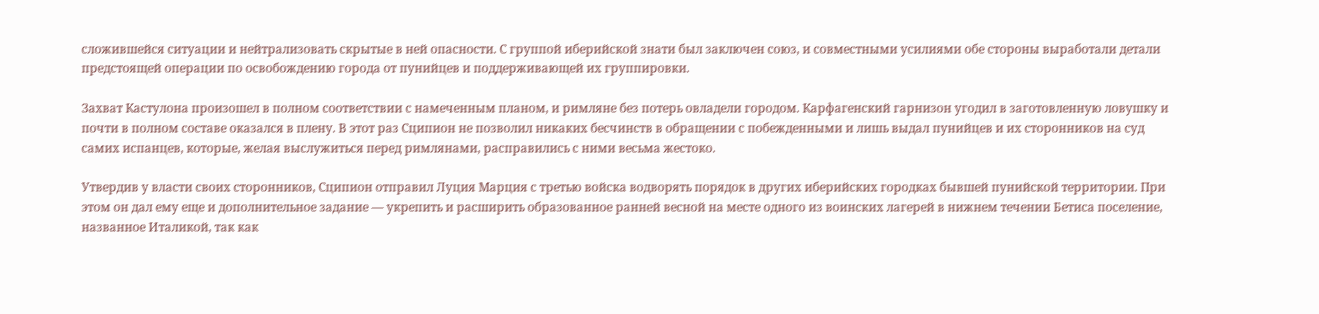сложившейся ситуации и нейтрализовать скрытые в ней опасности. С группой иберийской знати был заключен союз, и совместными усилиями обе стороны выработали детали предстоящей операции по освобождению города от пунийцев и поддерживающей их группировки.

Захват Кастулона произошел в полном соответствии с намеченным планом, и римляне без потерь овладели городом. Карфагенский гарнизон угодил в заготовленную ловушку и почти в полном составе оказался в плену. В этот раз Сципион не позволил никаких бесчинств в обращении с побежденными и лишь выдал пунийцев и их сторонников на суд самих испанцев, которые, желая выслужиться перед римлянами, расправились с ними весьма жестоко.

Утвердив у власти своих сторонников, Сципион отправил Луция Марция с третью войска водворять порядок в других иберийских городках бывшей пунийской территории. При этом он дал ему еще и дополнительное задание — укрепить и расширить образованное ранней весной на месте одного из воинских лагерей в нижнем течении Бетиса поселение, названное Италикой, так как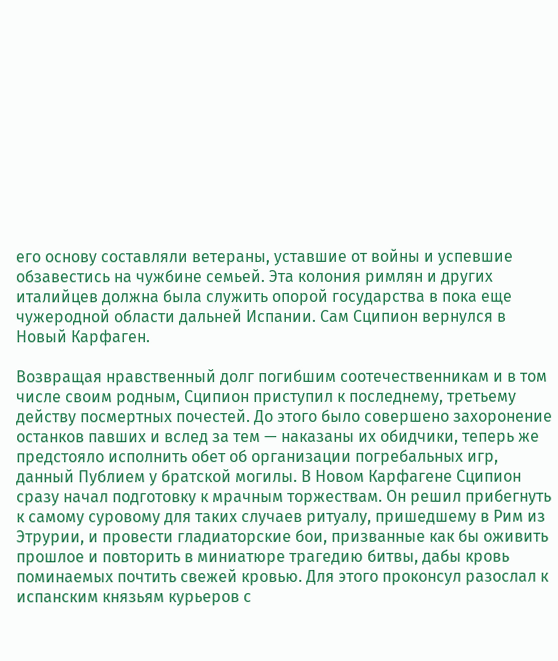его основу составляли ветераны, уставшие от войны и успевшие обзавестись на чужбине семьей. Эта колония римлян и других италийцев должна была служить опорой государства в пока еще чужеродной области дальней Испании. Сам Сципион вернулся в Новый Карфаген.

Возвращая нравственный долг погибшим соотечественникам и в том числе своим родным, Сципион приступил к последнему, третьему действу посмертных почестей. До этого было совершено захоронение останков павших и вслед за тем — наказаны их обидчики, теперь же предстояло исполнить обет об организации погребальных игр, данный Публием у братской могилы. В Новом Карфагене Сципион сразу начал подготовку к мрачным торжествам. Он решил прибегнуть к самому суровому для таких случаев ритуалу, пришедшему в Рим из Этрурии, и провести гладиаторские бои, призванные как бы оживить прошлое и повторить в миниатюре трагедию битвы, дабы кровь поминаемых почтить свежей кровью. Для этого проконсул разослал к испанским князьям курьеров с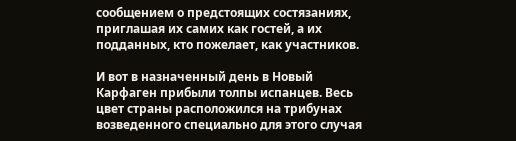сообщением о предстоящих состязаниях, приглашая их самих как гостей, а их подданных, кто пожелает, как участников.

И вот в назначенный день в Новый Карфаген прибыли толпы испанцев. Весь цвет страны расположился на трибунах возведенного специально для этого случая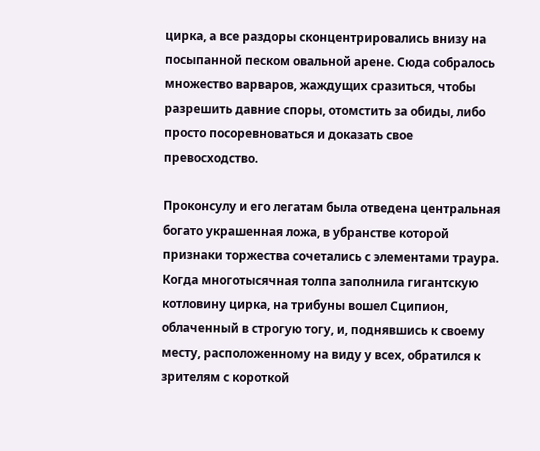цирка, а все раздоры сконцентрировались внизу на посыпанной песком овальной арене. Сюда собралось множество варваров, жаждущих сразиться, чтобы разрешить давние споры, отомстить за обиды, либо просто посоревноваться и доказать свое превосходство.

Проконсулу и его легатам была отведена центральная богато украшенная ложа, в убранстве которой признаки торжества сочетались с элементами траура. Когда многотысячная толпа заполнила гигантскую котловину цирка, на трибуны вошел Сципион, облаченный в строгую тогу, и, поднявшись к своему месту, расположенному на виду у всех, обратился к зрителям с короткой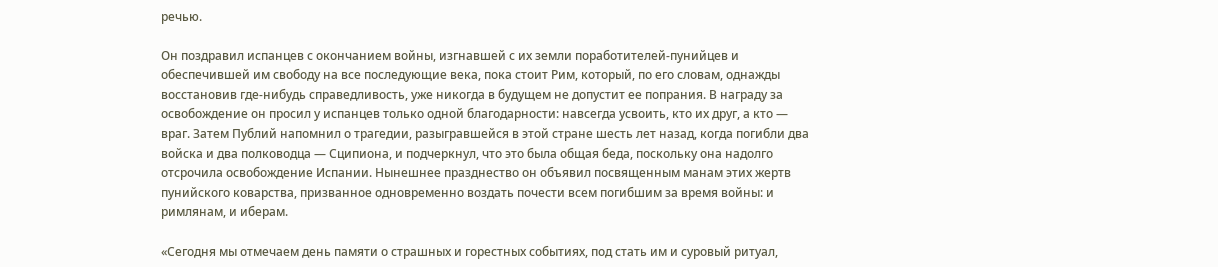речью.

Он поздравил испанцев с окончанием войны, изгнавшей с их земли поработителей-пунийцев и обеспечившей им свободу на все последующие века, пока стоит Рим, который, по его словам, однажды восстановив где-нибудь справедливость, уже никогда в будущем не допустит ее попрания. В награду за освобождение он просил у испанцев только одной благодарности: навсегда усвоить, кто их друг, а кто — враг. Затем Публий напомнил о трагедии, разыгравшейся в этой стране шесть лет назад, когда погибли два войска и два полководца — Сципиона, и подчеркнул, что это была общая беда, поскольку она надолго отсрочила освобождение Испании. Нынешнее празднество он объявил посвященным манам этих жертв пунийского коварства, призванное одновременно воздать почести всем погибшим за время войны: и римлянам, и иберам.

«Сегодня мы отмечаем день памяти о страшных и горестных событиях, под стать им и суровый ритуал,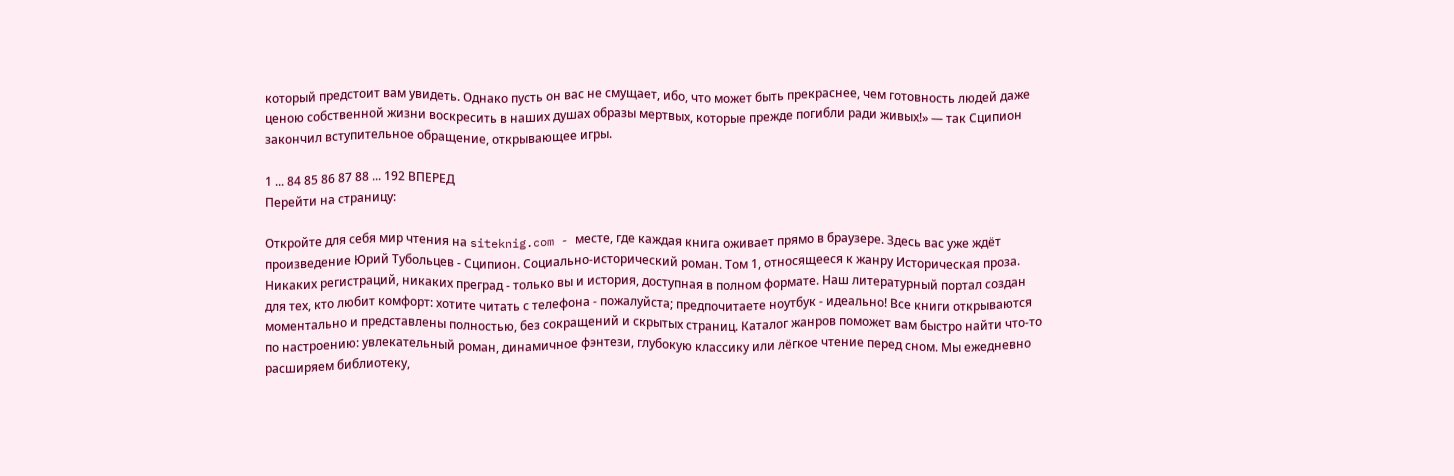который предстоит вам увидеть. Однако пусть он вас не смущает, ибо, что может быть прекраснее, чем готовность людей даже ценою собственной жизни воскресить в наших душах образы мертвых, которые прежде погибли ради живых!» — так Сципион закончил вступительное обращение, открывающее игры.

1 ... 84 85 86 87 88 ... 192 ВПЕРЕД
Перейти на страницу:

Откройте для себя мир чтения на siteknig.com - месте, где каждая книга оживает прямо в браузере. Здесь вас уже ждёт произведение Юрий Тубольцев - Сципион. Социально-исторический роман. Том 1, относящееся к жанру Историческая проза. Никаких регистраций, никаких преград - только вы и история, доступная в полном формате. Наш литературный портал создан для тех, кто любит комфорт: хотите читать с телефона - пожалуйста; предпочитаете ноутбук - идеально! Все книги открываются моментально и представлены полностью, без сокращений и скрытых страниц. Каталог жанров поможет вам быстро найти что-то по настроению: увлекательный роман, динамичное фэнтези, глубокую классику или лёгкое чтение перед сном. Мы ежедневно расширяем библиотеку,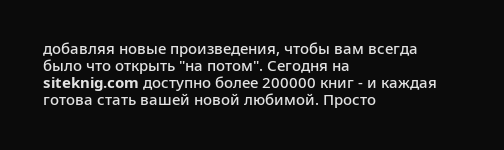добавляя новые произведения, чтобы вам всегда было что открыть "на потом". Сегодня на siteknig.com доступно более 200000 книг - и каждая готова стать вашей новой любимой. Просто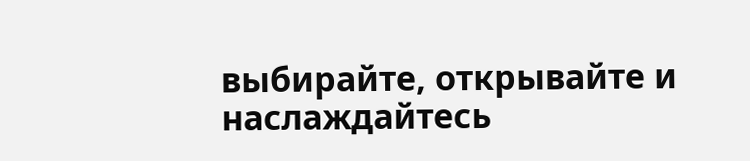выбирайте, открывайте и наслаждайтесь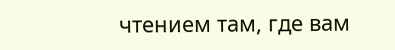чтением там, где вам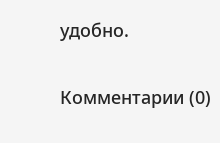удобно.

Комментарии (0)